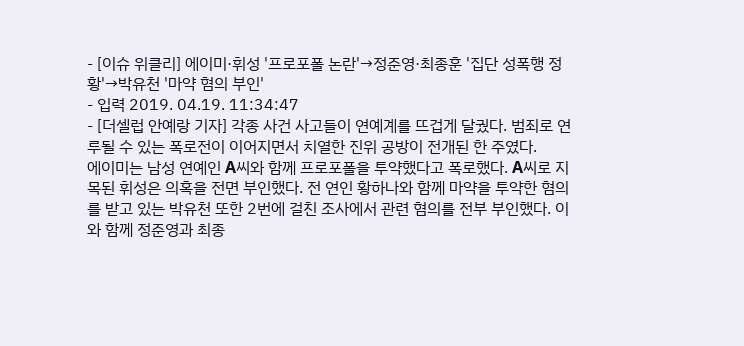- [이슈 위클리] 에이미·휘성 '프로포폴 논란'→정준영·최종훈 '집단 성폭행 정황'→박유천 '마약 혐의 부인'
- 입력 2019. 04.19. 11:34:47
- [더셀럽 안예랑 기자] 각종 사건 사고들이 연예계를 뜨겁게 달궜다. 범죄로 연루될 수 있는 폭로전이 이어지면서 치열한 진위 공방이 전개된 한 주였다.
에이미는 남성 연예인 A씨와 함께 프로포폴을 투약했다고 폭로했다. A씨로 지목된 휘성은 의혹을 전면 부인했다. 전 연인 황하나와 함께 마약을 투약한 혐의를 받고 있는 박유천 또한 2번에 걸친 조사에서 관련 혐의를 전부 부인했다. 이와 함께 정준영과 최종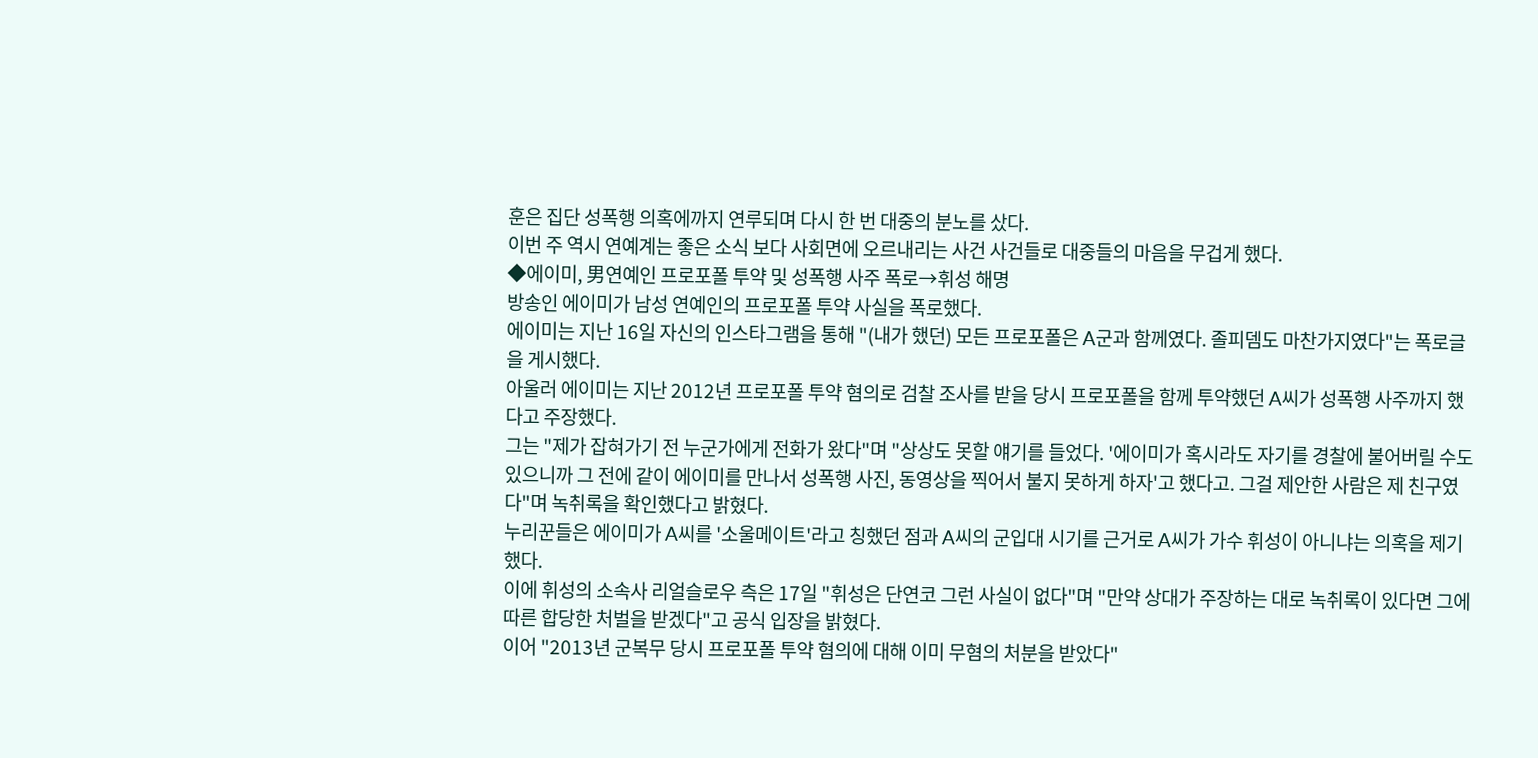훈은 집단 성폭행 의혹에까지 연루되며 다시 한 번 대중의 분노를 샀다.
이번 주 역시 연예계는 좋은 소식 보다 사회면에 오르내리는 사건 사건들로 대중들의 마음을 무겁게 했다.
◆에이미, 男연예인 프로포폴 투약 및 성폭행 사주 폭로→휘성 해명
방송인 에이미가 남성 연예인의 프로포폴 투약 사실을 폭로했다.
에이미는 지난 16일 자신의 인스타그램을 통해 "(내가 했던) 모든 프로포폴은 A군과 함께였다. 졸피뎀도 마찬가지였다"는 폭로글을 게시했다.
아울러 에이미는 지난 2012년 프로포폴 투약 혐의로 검찰 조사를 받을 당시 프로포폴을 함께 투약했던 A씨가 성폭행 사주까지 했다고 주장했다.
그는 "제가 잡혀가기 전 누군가에게 전화가 왔다"며 "상상도 못할 얘기를 들었다. '에이미가 혹시라도 자기를 경찰에 불어버릴 수도 있으니까 그 전에 같이 에이미를 만나서 성폭행 사진, 동영상을 찍어서 불지 못하게 하자'고 했다고. 그걸 제안한 사람은 제 친구였다"며 녹취록을 확인했다고 밝혔다.
누리꾼들은 에이미가 A씨를 '소울메이트'라고 칭했던 점과 A씨의 군입대 시기를 근거로 A씨가 가수 휘성이 아니냐는 의혹을 제기했다.
이에 휘성의 소속사 리얼슬로우 측은 17일 "휘성은 단연코 그런 사실이 없다"며 "만약 상대가 주장하는 대로 녹취록이 있다면 그에 따른 합당한 처벌을 받겠다"고 공식 입장을 밝혔다.
이어 "2013년 군복무 당시 프로포폴 투약 혐의에 대해 이미 무혐의 처분을 받았다"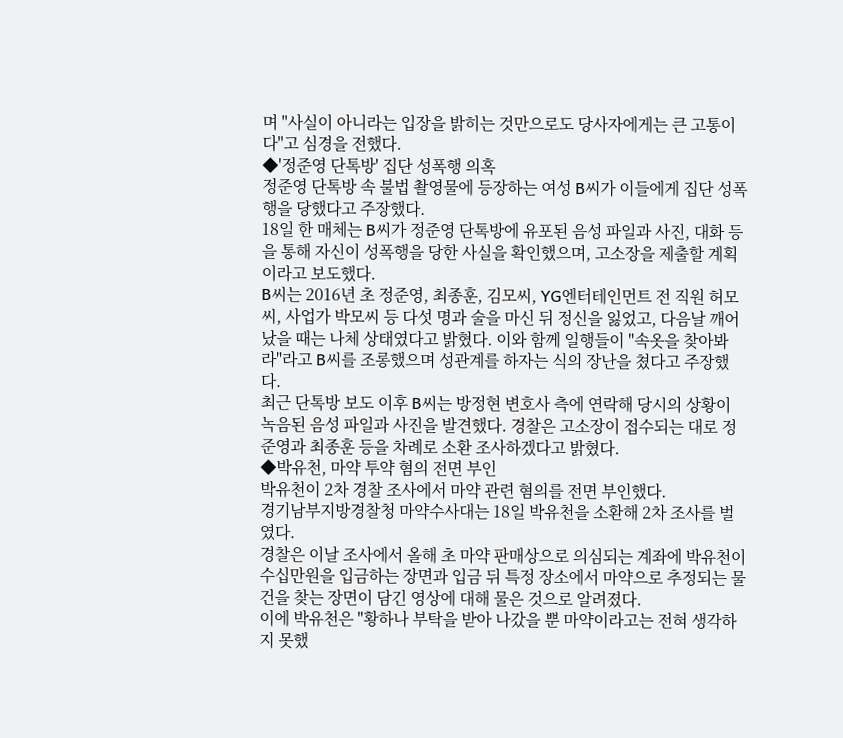며 "사실이 아니라는 입장을 밝히는 것만으로도 당사자에게는 큰 고통이다"고 심경을 전했다.
◆'정준영 단톡방' 집단 성폭행 의혹
정준영 단톡방 속 불법 촬영물에 등장하는 여성 B씨가 이들에게 집단 성폭행을 당했다고 주장했다.
18일 한 매체는 B씨가 정준영 단톡방에 유포된 음성 파일과 사진, 대화 등을 통해 자신이 성폭행을 당한 사실을 확인했으며, 고소장을 제출할 계획이라고 보도했다.
B씨는 2016년 초 정준영, 최종훈, 김모씨, YG엔터테인먼트 전 직원 허모씨, 사업가 박모씨 등 다섯 명과 술을 마신 뒤 정신을 잃었고, 다음날 깨어났을 때는 나체 상태였다고 밝혔다. 이와 함께 일행들이 "속옷을 찾아봐라"라고 B씨를 조롱했으며 성관계를 하자는 식의 장난을 쳤다고 주장했다.
최근 단톡방 보도 이후 B씨는 방정현 변호사 측에 연락해 당시의 상황이 녹음된 음성 파일과 사진을 발견했다. 경찰은 고소장이 접수되는 대로 정준영과 최종훈 등을 차례로 소환 조사하겠다고 밝혔다.
◆박유천, 마약 투약 혐의 전면 부인
박유천이 2차 경찰 조사에서 마약 관련 혐의를 전면 부인했다.
경기남부지방경찰청 마약수사대는 18일 박유천을 소환해 2차 조사를 벌였다.
경찰은 이날 조사에서 올해 초 마약 판매상으로 의심되는 계좌에 박유천이 수십만원을 입금하는 장면과 입금 뒤 특정 장소에서 마약으로 추정되는 물건을 찾는 장면이 담긴 영상에 대해 물은 것으로 알려졌다.
이에 박유천은 "황하나 부탁을 받아 나갔을 뿐 마약이라고는 전혀 생각하지 못했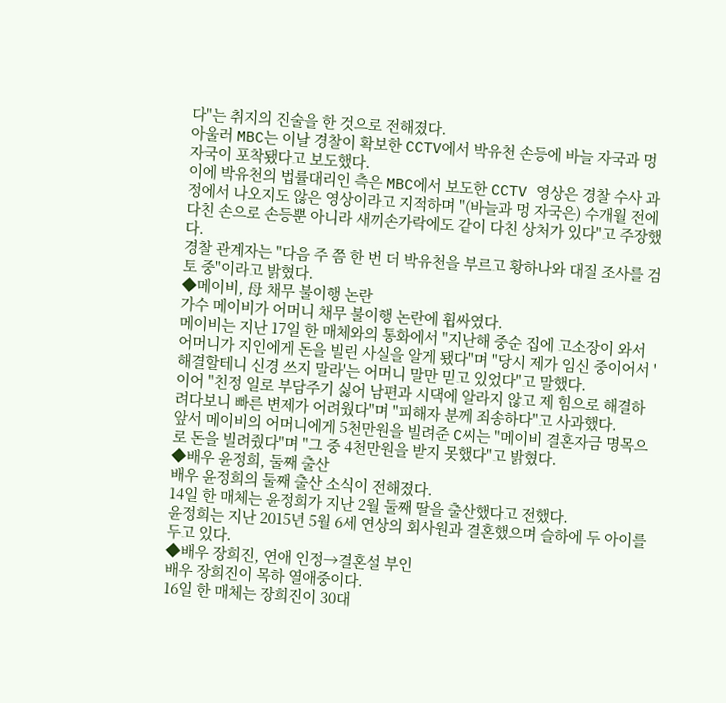다"는 취지의 진술을 한 것으로 전해졌다.
아울러 MBC는 이날 경찰이 확보한 CCTV에서 박유천 손등에 바늘 자국과 멍 자국이 포착됐다고 보도했다.
이에 박유천의 법률대리인 측은 MBC에서 보도한 CCTV 영상은 경찰 수사 과정에서 나오지도 않은 영상이라고 지적하며 "(바늘과 멍 자국은) 수개월 전에 다친 손으로 손등뿐 아니라 새끼손가락에도 같이 다친 상처가 있다"고 주장했다.
경찰 관계자는 "다음 주 쯤 한 번 더 박유천을 부르고 황하나와 대질 조사를 검토 중"이라고 밝혔다.
◆메이비, 母 채무 불이행 논란
가수 메이비가 어머니 채무 불이행 논란에 휩싸였다.
메이비는 지난 17일 한 매체와의 통화에서 "지난해 중순 집에 고소장이 와서 어머니가 지인에게 돈을 빌린 사실을 알게 됐다"며 "당시 제가 임신 중이어서 '해결할테니 신경 쓰지 말라'는 어머니 말만 믿고 있었다"고 말했다.
이어 "친정 일로 부담주기 싫어 남편과 시댁에 알라지 않고 제 힘으로 해결하려다보니 빠른 변제가 어려웠다"며 "피해자 분께 죄송하다"고 사과했다.
앞서 메이비의 어머니에게 5천만원을 빌려준 C씨는 "메이비 결혼자금 명목으로 돈을 빌려줬다"며 "그 중 4천만원을 받지 못했다"고 밝혔다.
◆배우 윤정희, 둘째 출산
배우 윤정희의 둘째 출산 소식이 전해졌다.
14일 한 매체는 윤정희가 지난 2월 둘째 딸을 출산했다고 전했다.
윤정희는 지난 2015년 5월 6세 연상의 회사원과 결혼했으며 슬하에 두 아이를 두고 있다.
◆배우 장희진, 연애 인정→결혼설 부인
배우 장희진이 목하 열애중이다.
16일 한 매체는 장희진이 30대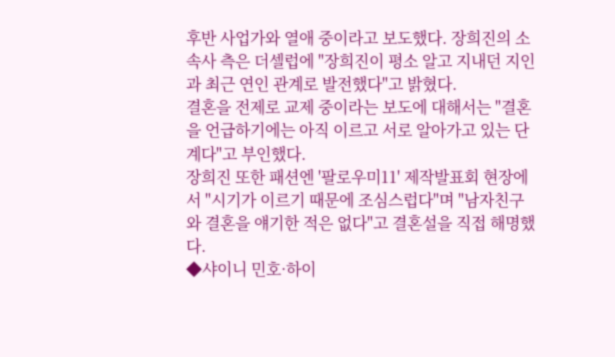후반 사업가와 열애 중이라고 보도했다. 장희진의 소속사 측은 더셀럽에 "장희진이 평소 알고 지내던 지인과 최근 연인 관계로 발전했다"고 밝혔다.
결혼을 전제로 교제 중이라는 보도에 대해서는 "결혼을 언급하기에는 아직 이르고 서로 알아가고 있는 단계다"고 부인했다.
장희진 또한 패션엔 '팔로우미11' 제작발표회 현장에서 "시기가 이르기 때문에 조심스럽다"며 "남자친구와 결혼을 얘기한 적은 없다"고 결혼설을 직접 해명했다.
◆샤이니 민호·하이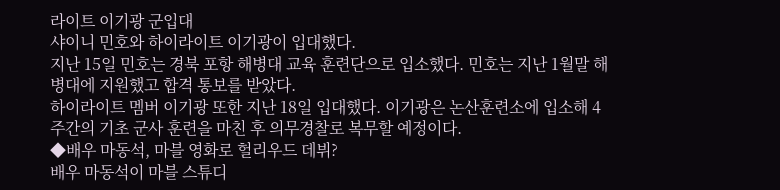라이트 이기광 군입대
샤이니 민호와 하이라이트 이기광이 입대했다.
지난 15일 민호는 경북 포항 해병대 교육 훈련단으로 입소했다. 민호는 지난 1월말 해병대에 지원했고 합격 통보를 받았다.
하이라이트 멤버 이기광 또한 지난 18일 입대했다. 이기광은 논산훈련소에 입소해 4주간의 기초 군사 훈련을 마친 후 의무경찰로 복무할 예정이다.
◆배우 마동석, 마블 영화로 헐리우드 데뷔?
배우 마동석이 마블 스튜디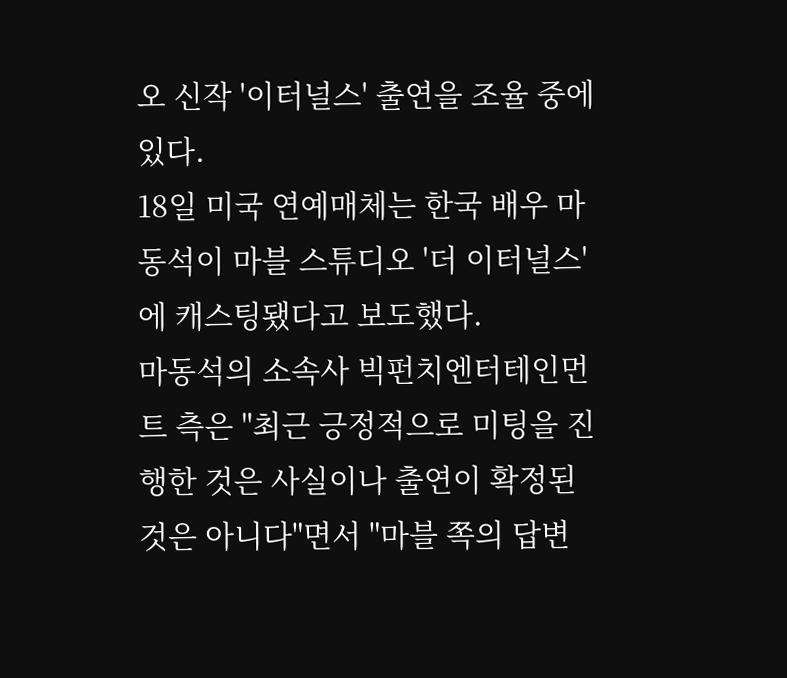오 신작 '이터널스' 출연을 조율 중에 있다.
18일 미국 연예매체는 한국 배우 마동석이 마블 스튜디오 '더 이터널스'에 캐스팅됐다고 보도했다.
마동석의 소속사 빅펀치엔터테인먼트 측은 "최근 긍정적으로 미팅을 진행한 것은 사실이나 출연이 확정된 것은 아니다"면서 "마블 쪽의 답변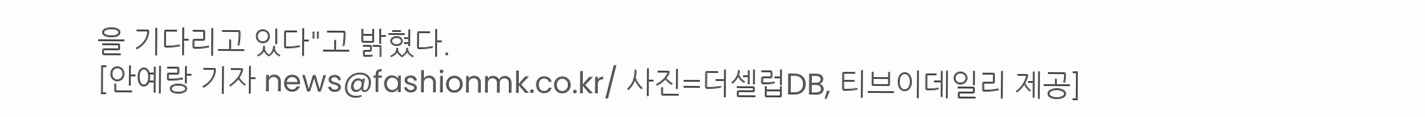을 기다리고 있다"고 밝혔다.
[안예랑 기자 news@fashionmk.co.kr/ 사진=더셀럽DB, 티브이데일리 제공]